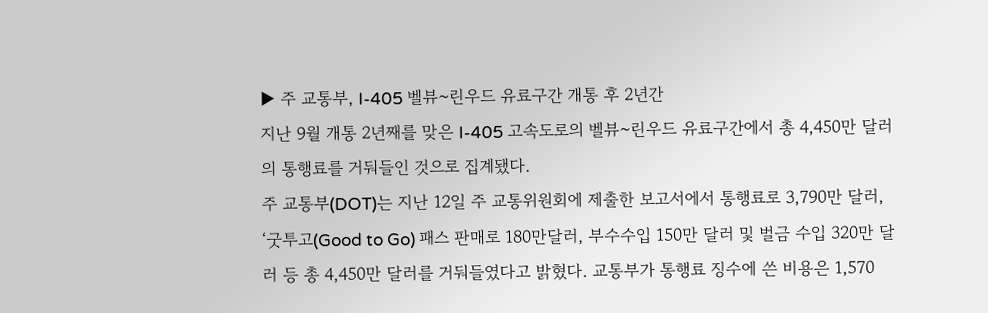▶ 주 교통부, I-405 벨뷰~린우드 유료구간 개통 후 2년간
지난 9월 개통 2년째를 맞은 I-405 고속도로의 벨뷰~린우드 유료구간에서 총 4,450만 달러의 통행료를 거둬들인 것으로 집계됐다.
주 교통부(DOT)는 지난 12일 주 교통위원회에 제출한 보고서에서 통행료로 3,790만 달러, ‘굿투고(Good to Go) 패스 판매로 180만달러, 부수수입 150만 달러 및 벌금 수입 320만 달러 등 총 4,450만 달러를 거둬들였다고 밝혔다. 교통부가 통행료 징수에 쓴 비용은 1,570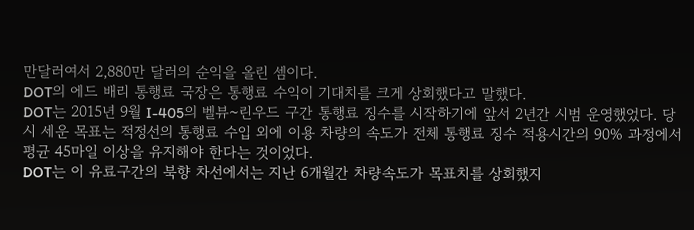만달러여서 2,880만 달러의 순익을 올린 셈이다.
DOT의 에드 배리 통행료 국장은 통행료 수익이 기대치를 크게 상회했다고 말했다.
DOT는 2015년 9월 I-405의 벨뷰~린우드 구간 통행료 징수를 시작하기에 앞서 2년간 시범 운영했었다. 당시 세운 목표는 적정선의 통행료 수입 외에 이용 차량의 속도가 전체 통행료 징수 적용시간의 90% 과정에서 평균 45마일 이상을 유지해야 한다는 것이었다.
DOT는 이 유료구간의 북향 차선에서는 지난 6개월간 차량속도가 목표치를 상회했지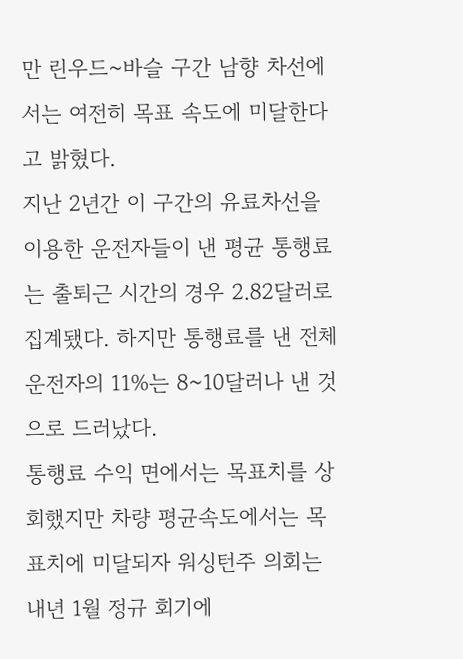만 린우드~바슬 구간 남향 차선에서는 여전히 목표 속도에 미달한다고 밝혔다.
지난 2년간 이 구간의 유료차선을 이용한 운전자들이 낸 평균 통행료는 출퇴근 시간의 경우 2.82달러로 집계됐다. 하지만 통행료를 낸 전체 운전자의 11%는 8~10달러나 낸 것으로 드러났다.
통행료 수익 면에서는 목표치를 상회했지만 차량 평균속도에서는 목표치에 미달되자 워싱턴주 의회는 내년 1월 정규 회기에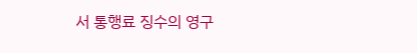서 통행료 징수의 영구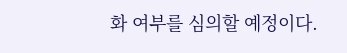화 여부를 심의할 예정이다.